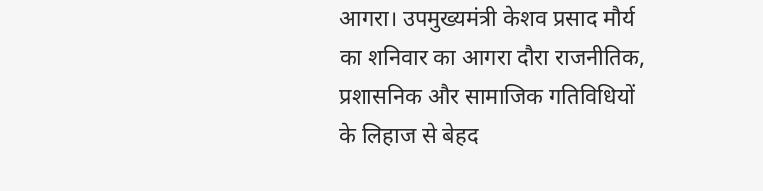आगरा। उपमुख्यमंत्री केशव प्रसाद मौर्य का शनिवार का आगरा दौरा राजनीतिक, प्रशासनिक और सामाजिक गतिविधियों के लिहाज से बेहद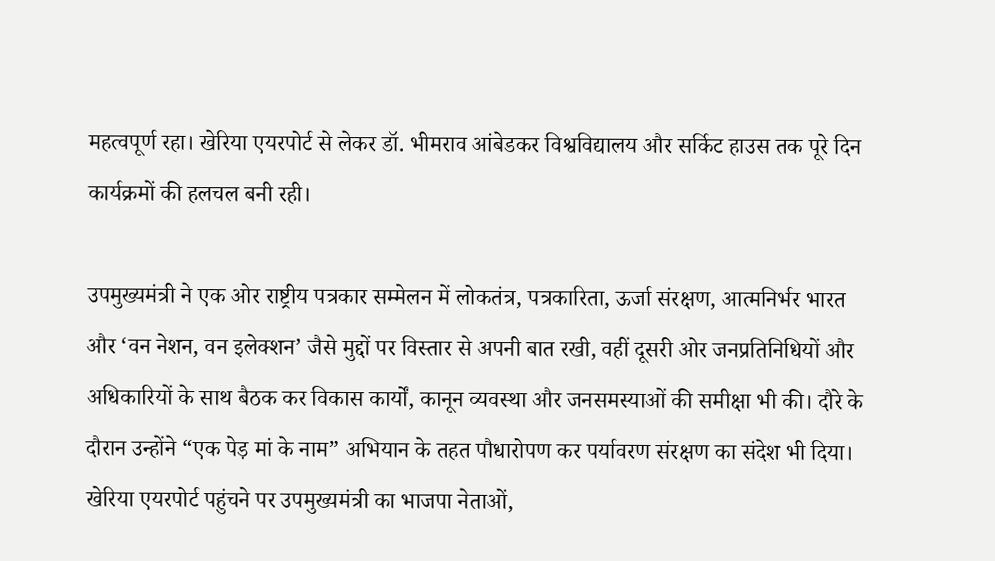महत्वपूर्ण रहा। खेरिया एयरपोर्ट से लेकर डॉ. भीमराव आंबेडकर विश्वविद्यालय और सर्किट हाउस तक पूरे दिन कार्यक्रमों की हलचल बनी रही।

उपमुख्यमंत्री ने एक ओर राष्ट्रीय पत्रकार सम्मेलन में लोकतंत्र, पत्रकारिता, ऊर्जा संरक्षण, आत्मनिर्भर भारत और ‘वन नेशन, वन इलेक्शन’ जैसे मुद्दों पर विस्तार से अपनी बात रखी, वहीं दूसरी ओर जनप्रतिनिधियों और अधिकारियों के साथ बैठक कर विकास कार्यों, कानून व्यवस्था और जनसमस्याओं की समीक्षा भी की। दौरे के दौरान उन्होंने “एक पेड़ मां के नाम” अभियान के तहत पौधारोपण कर पर्यावरण संरक्षण का संदेश भी दिया।
खेरिया एयरपोर्ट पहुंचने पर उपमुख्यमंत्री का भाजपा नेताओं,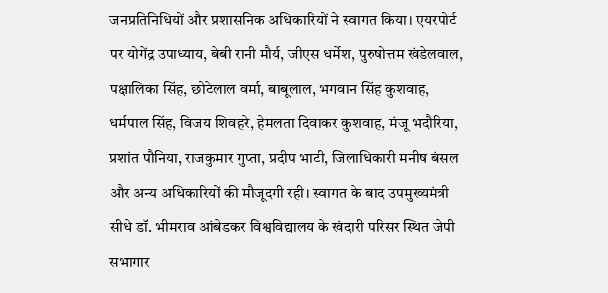जनप्रतिनिधियों और प्रशासनिक अधिकारियों ने स्वागत किया। एयरपोर्ट पर योगेंद्र उपाध्याय, बेबी रानी मौर्य, जीएस धर्मेश, पुरुषोत्तम खंडेलवाल, पक्षालिका सिंह, छोटेलाल वर्मा, बाबूलाल, भगवान सिंह कुशवाह, धर्मपाल सिंह, विजय शिवहरे, हेमलता दिवाकर कुशवाह, मंजू भदौरिया, प्रशांत पौनिया, राजकुमार गुप्ता, प्रदीप भाटी, जिलाधिकारी मनीष बंसल और अन्य अधिकारियों की मौजूदगी रही। स्वागत के बाद उपमुख्यमंत्री सीधे डॉ. भीमराव आंबेडकर विश्वविद्यालय के खंदारी परिसर स्थित जेपी सभागार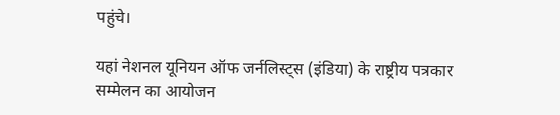पहुंचे।

यहां नेशनल यूनियन ऑफ जर्नलिस्ट्स (इंडिया) के राष्ट्रीय पत्रकार सम्मेलन का आयोजन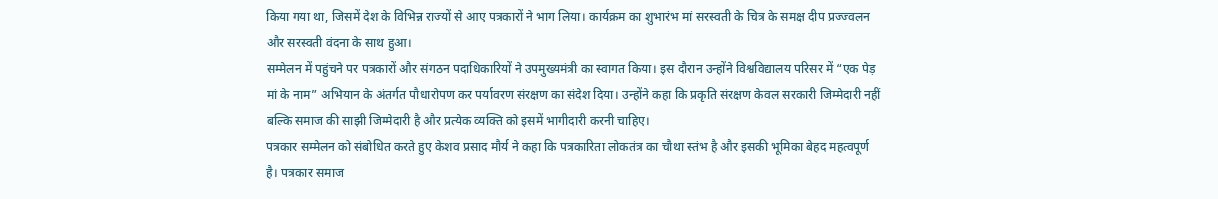किया गया था, जिसमें देश के विभिन्न राज्यों से आए पत्रकारों ने भाग लिया। कार्यक्रम का शुभारंभ मां सरस्वती के चित्र के समक्ष दीप प्रज्ज्वलन और सरस्वती वंदना के साथ हुआ।
सम्मेलन में पहुंचने पर पत्रकारों और संगठन पदाधिकारियों ने उपमुख्यमंत्री का स्वागत किया। इस दौरान उन्होंने विश्वविद्यालय परिसर में “एक पेड़ मां के नाम” अभियान के अंतर्गत पौधारोपण कर पर्यावरण संरक्षण का संदेश दिया। उन्होंने कहा कि प्रकृति संरक्षण केवल सरकारी जिम्मेदारी नहीं बल्कि समाज की साझी जिम्मेदारी है और प्रत्येक व्यक्ति को इसमें भागीदारी करनी चाहिए।
पत्रकार सम्मेलन को संबोधित करते हुए केशव प्रसाद मौर्य ने कहा कि पत्रकारिता लोकतंत्र का चौथा स्तंभ है और इसकी भूमिका बेहद महत्वपूर्ण है। पत्रकार समाज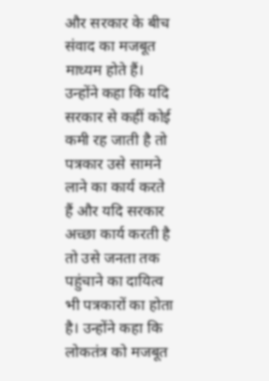और सरकार के बीच संवाद का मजबूत माध्यम होते हैं। उन्होंने कहा कि यदि सरकार से कहीं कोई कमी रह जाती है तो पत्रकार उसे सामने लाने का कार्य करते हैं और यदि सरकार अच्छा कार्य करती है तो उसे जनता तक पहुंचाने का दायित्व भी पत्रकारों का होता है। उन्होंने कहा कि लोकतंत्र को मजबूत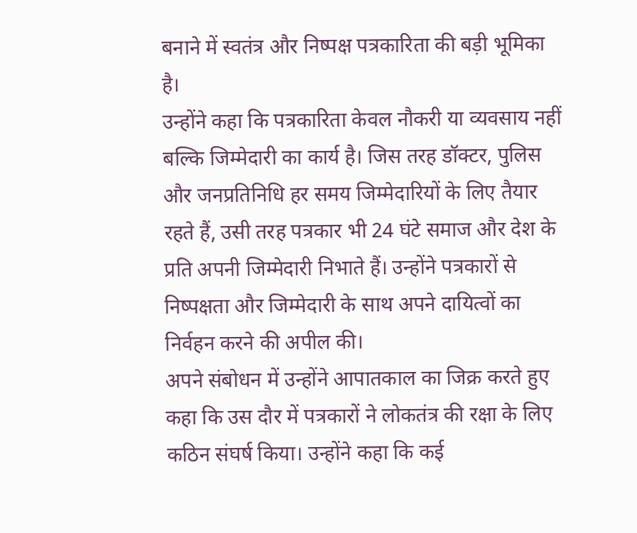बनाने में स्वतंत्र और निष्पक्ष पत्रकारिता की बड़ी भूमिका है।
उन्होंने कहा कि पत्रकारिता केवल नौकरी या व्यवसाय नहीं बल्कि जिम्मेदारी का कार्य है। जिस तरह डॉक्टर, पुलिस और जनप्रतिनिधि हर समय जिम्मेदारियों के लिए तैयार रहते हैं, उसी तरह पत्रकार भी 24 घंटे समाज और देश के प्रति अपनी जिम्मेदारी निभाते हैं। उन्होंने पत्रकारों से निष्पक्षता और जिम्मेदारी के साथ अपने दायित्वों का निर्वहन करने की अपील की।
अपने संबोधन में उन्होंने आपातकाल का जिक्र करते हुए कहा कि उस दौर में पत्रकारों ने लोकतंत्र की रक्षा के लिए कठिन संघर्ष किया। उन्होंने कहा कि कई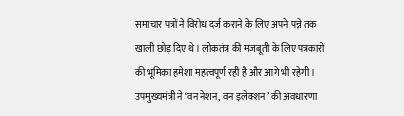समाचार पत्रों ने विरोध दर्ज कराने के लिए अपने पन्ने तक खाली छोड़ दिए थे। लोकतंत्र की मजबूती के लिए पत्रकारों की भूमिका हमेशा महत्वपूर्ण रही है और आगे भी रहेगी।
उपमुख्यमंत्री ने ‘वन नेशन, वन इलेक्शन’ की अवधारणा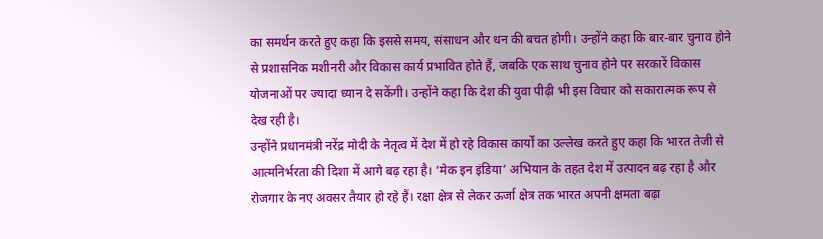का समर्थन करते हुए कहा कि इससे समय, संसाधन और धन की बचत होगी। उन्होंने कहा कि बार-बार चुनाव होने से प्रशासनिक मशीनरी और विकास कार्य प्रभावित होते हैं, जबकि एक साथ चुनाव होने पर सरकारें विकास योजनाओं पर ज्यादा ध्यान दे सकेंगी। उन्होंने कहा कि देश की युवा पीढ़ी भी इस विचार को सकारात्मक रूप से देख रही है।
उन्होंने प्रधानमंत्री नरेंद्र मोदी के नेतृत्व में देश में हो रहे विकास कार्यों का उल्लेख करते हुए कहा कि भारत तेजी से आत्मनिर्भरता की दिशा में आगे बढ़ रहा है। ‘मेक इन इंडिया’ अभियान के तहत देश में उत्पादन बढ़ रहा है और रोजगार के नए अवसर तैयार हो रहे हैं। रक्षा क्षेत्र से लेकर ऊर्जा क्षेत्र तक भारत अपनी क्षमता बढ़ा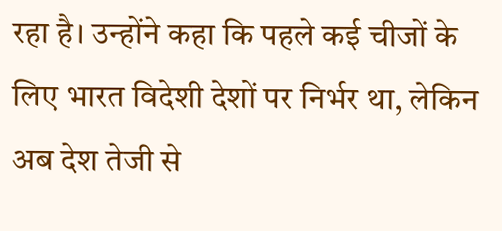रहा है। उन्होंने कहा कि पहले कई चीजों के लिए भारत विदेशी देशों पर निर्भर था, लेकिन अब देश तेजी से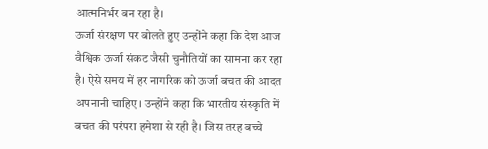आत्मनिर्भर बन रहा है।
ऊर्जा संरक्षण पर बोलते हुए उन्होंने कहा कि देश आज वैश्विक ऊर्जा संकट जैसी चुनौतियों का सामना कर रहा है। ऐसे समय में हर नागरिक को ऊर्जा बचत की आदत अपनानी चाहिए। उन्होंने कहा कि भारतीय संस्कृति में बचत की परंपरा हमेशा से रही है। जिस तरह बच्चे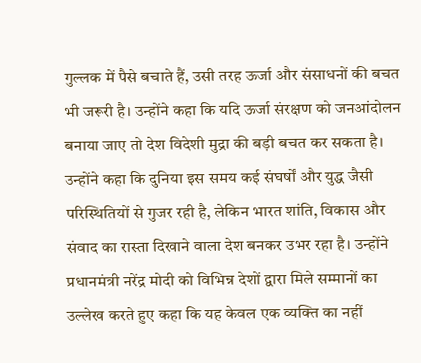गुल्लक में पैसे बचाते हैं, उसी तरह ऊर्जा और संसाधनों की बचत भी जरूरी है। उन्होंने कहा कि यदि ऊर्जा संरक्षण को जनआंदोलन बनाया जाए तो देश विदेशी मुद्रा की बड़ी बचत कर सकता है।
उन्होंने कहा कि दुनिया इस समय कई संघर्षों और युद्ध जैसी परिस्थितियों से गुजर रही है, लेकिन भारत शांति, विकास और संवाद का रास्ता दिखाने वाला देश बनकर उभर रहा है। उन्होंने प्रधानमंत्री नरेंद्र मोदी को विभिन्न देशों द्वारा मिले सम्मानों का उल्लेख करते हुए कहा कि यह केवल एक व्यक्ति का नहीं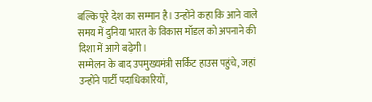बल्कि पूरे देश का सम्मान है। उन्होंने कहा कि आने वाले समय में दुनिया भारत के विकास मॉडल को अपनाने की दिशा में आगे बढ़ेगी।
सम्मेलन के बाद उपमुख्यमंत्री सर्किट हाउस पहुंचे, जहां उन्होंने पार्टी पदाधिकारियों,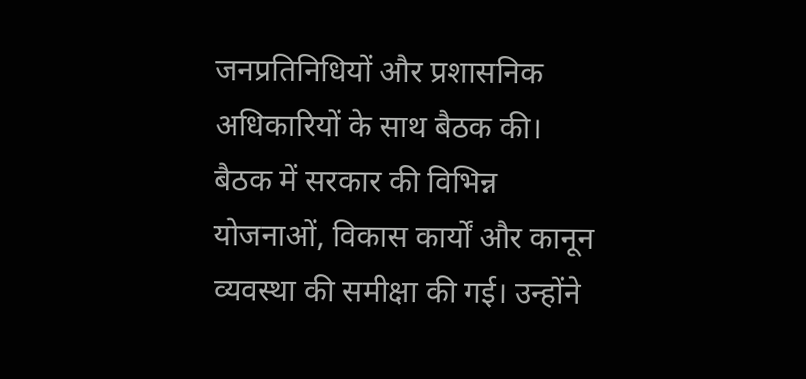जनप्रतिनिधियों और प्रशासनिक अधिकारियों के साथ बैठक की। बैठक में सरकार की विभिन्न योजनाओं, विकास कार्यों और कानून व्यवस्था की समीक्षा की गई। उन्होंने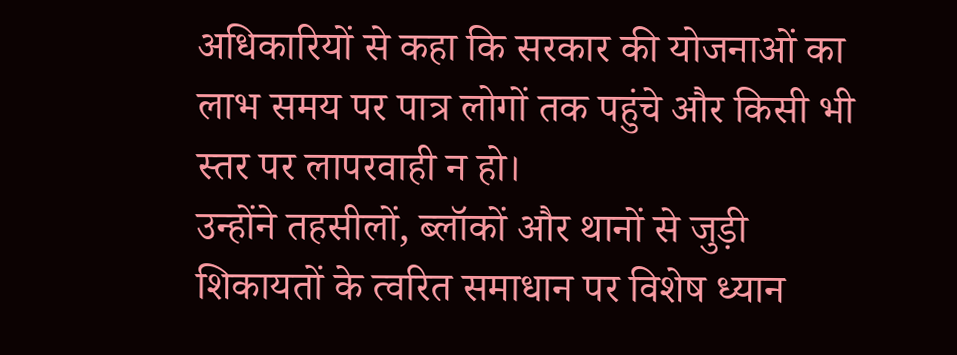अधिकारियों से कहा कि सरकार की योजनाओं का लाभ समय पर पात्र लोगों तक पहुंचे और किसी भी स्तर पर लापरवाही न हो।
उन्होंने तहसीलों, ब्लॉकों और थानों से जुड़ी शिकायतों के त्वरित समाधान पर विशेष ध्यान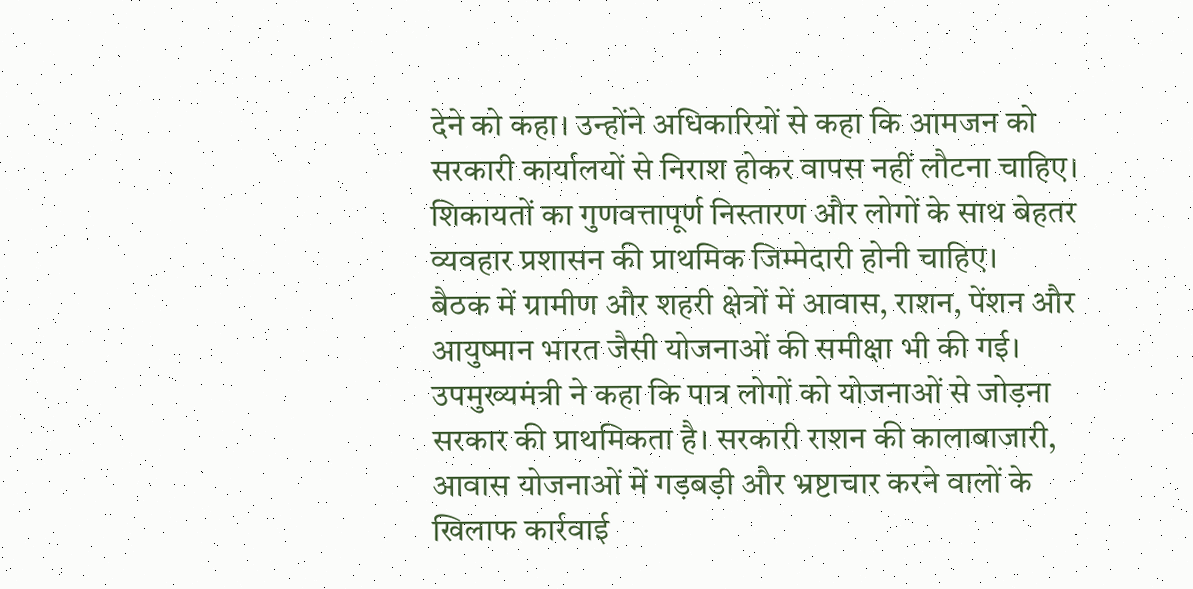देने को कहा। उन्होंने अधिकारियों से कहा कि आमजन को सरकारी कार्यालयों से निराश होकर वापस नहीं लौटना चाहिए। शिकायतों का गुणवत्तापूर्ण निस्तारण और लोगों के साथ बेहतर व्यवहार प्रशासन की प्राथमिक जिम्मेदारी होनी चाहिए।
बैठक में ग्रामीण और शहरी क्षेत्रों में आवास, राशन, पेंशन और आयुष्मान भारत जैसी योजनाओं की समीक्षा भी की गई। उपमुख्यमंत्री ने कहा कि पात्र लोगों को योजनाओं से जोड़ना सरकार की प्राथमिकता है। सरकारी राशन की कालाबाजारी, आवास योजनाओं में गड़बड़ी और भ्रष्टाचार करने वालों के खिलाफ कार्रवाई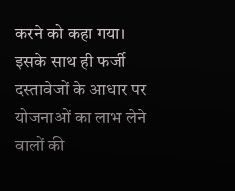करने को कहा गया। इसके साथ ही फर्जी दस्तावेजों के आधार पर योजनाओं का लाभ लेने वालों की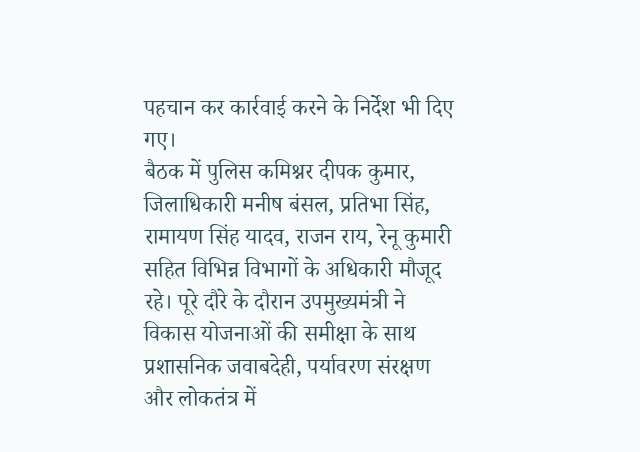पहचान कर कार्रवाई करने के निर्देश भी दिए गए।
बैठक में पुलिस कमिश्नर दीपक कुमार, जिलाधिकारी मनीष बंसल, प्रतिभा सिंह, रामायण सिंह यादव, राजन राय, रेनू कुमारी सहित विभिन्न विभागों के अधिकारी मौजूद रहे। पूरे दौरे के दौरान उपमुख्यमंत्री ने विकास योजनाओं की समीक्षा के साथ प्रशासनिक जवाबदेही, पर्यावरण संरक्षण और लोकतंत्र में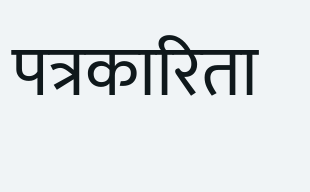पत्रकारिता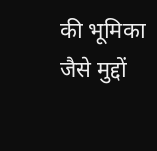की भूमिका जैसे मुद्दों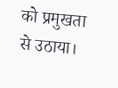को प्रमुखता से उठाया।